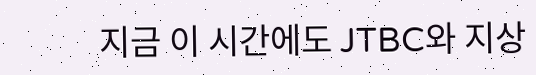지금 이 시간에도 JTBC와 지상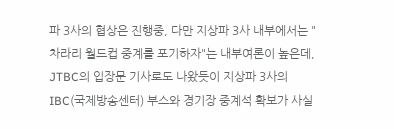파 3사의 협상은 진행중, 다만 지상파 3사 내부에서는 "차라리 월드컵 중계를 포기하자"는 내부여론이 높은데, JTBC의 입장문 기사로도 나왔듯이 지상파 3사의 IBC(국제방송센터) 부스와 경기장 중계석 확보가 사실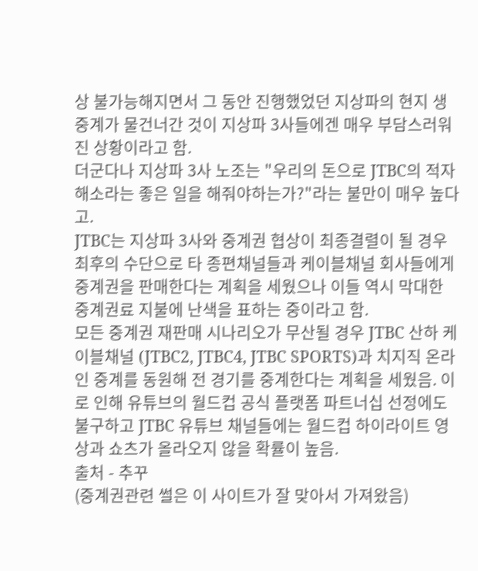상 불가능해지면서 그 동안 진행했었던 지상파의 현지 생중계가 물건너간 것이 지상파 3사들에겐 매우 부담스러워진 상황이라고 함.
더군다나 지상파 3사 노조는 "우리의 돈으로 JTBC의 적자해소라는 좋은 일을 해줘야하는가?"라는 불만이 매우 높다고.
JTBC는 지상파 3사와 중계권 협상이 최종결렬이 될 경우 최후의 수단으로 타 종편채널들과 케이블채널 회사들에게 중계권을 판매한다는 계획을 세웠으나 이들 역시 막대한 중계권료 지불에 난색을 표하는 중이라고 함.
모든 중계권 재판매 시나리오가 무산될 경우 JTBC 산하 케이블채널 (JTBC2, JTBC4, JTBC SPORTS)과 치지직 온라인 중계를 동원해 전 경기를 중계한다는 계획을 세웠음. 이로 인해 유튜브의 월드컵 공식 플랫폼 파트너십 선정에도 불구하고 JTBC 유튜브 채널들에는 월드컵 하이라이트 영상과 쇼츠가 올라오지 않을 확률이 높음.
출처 - 추꾸
(중계권관련 썰은 이 사이트가 잘 맞아서 가져왔음)